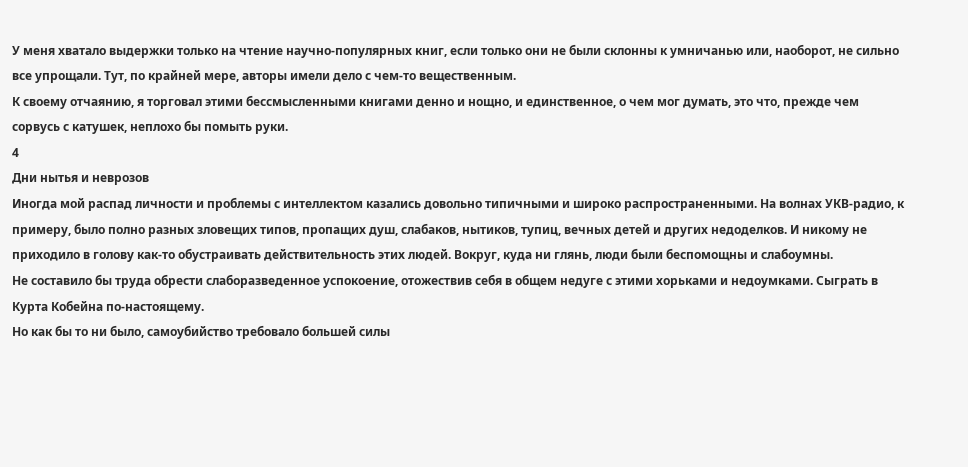У меня хватало выдержки только на чтение научно-популярных книг, если только они не были склонны к умничанью или, наоборот, не сильно все упрощали. Тут, по крайней мере, авторы имели дело с чем-то вещественным.
К своему отчаянию, я торговал этими бессмысленными книгами денно и нощно, и единственное, о чем мог думать, это что, прежде чем сорвусь с катушек, неплохо бы помыть руки.
4
Дни нытья и неврозов
Иногда мой распад личности и проблемы с интеллектом казались довольно типичными и широко распространенными. На волнах УКВ-радио, к примеру, было полно разных зловещих типов, пропащих душ, слабаков, нытиков, тупиц, вечных детей и других недоделков. И никому не приходило в голову как-то обустраивать действительность этих людей. Вокруг, куда ни глянь, люди были беспомощны и слабоумны.
Не составило бы труда обрести слаборазведенное успокоение, отожествив себя в общем недуге с этими хорьками и недоумками. Сыграть в Курта Кобейна по-настоящему.
Но как бы то ни было, самоубийство требовало большей силы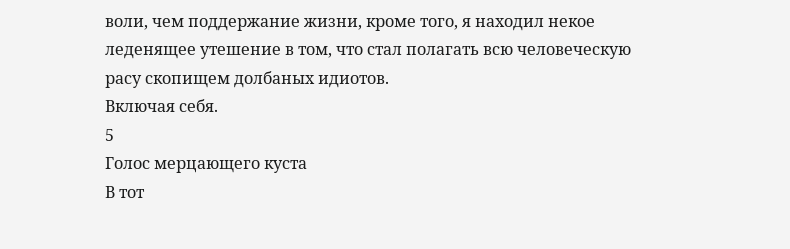воли, чем поддержание жизни, кроме того, я находил некое леденящее утешение в том, что стал полагать всю человеческую расу скопищем долбаных идиотов.
Включая себя.
5
Голос мерцающего куста
В тот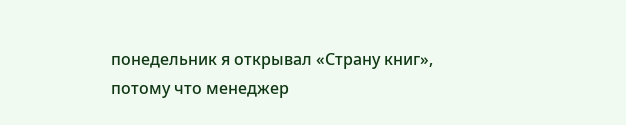понедельник я открывал «Страну книг», потому что менеджер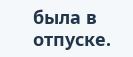была в отпуске.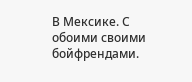В Мексике. С обоими своими бойфрендами.